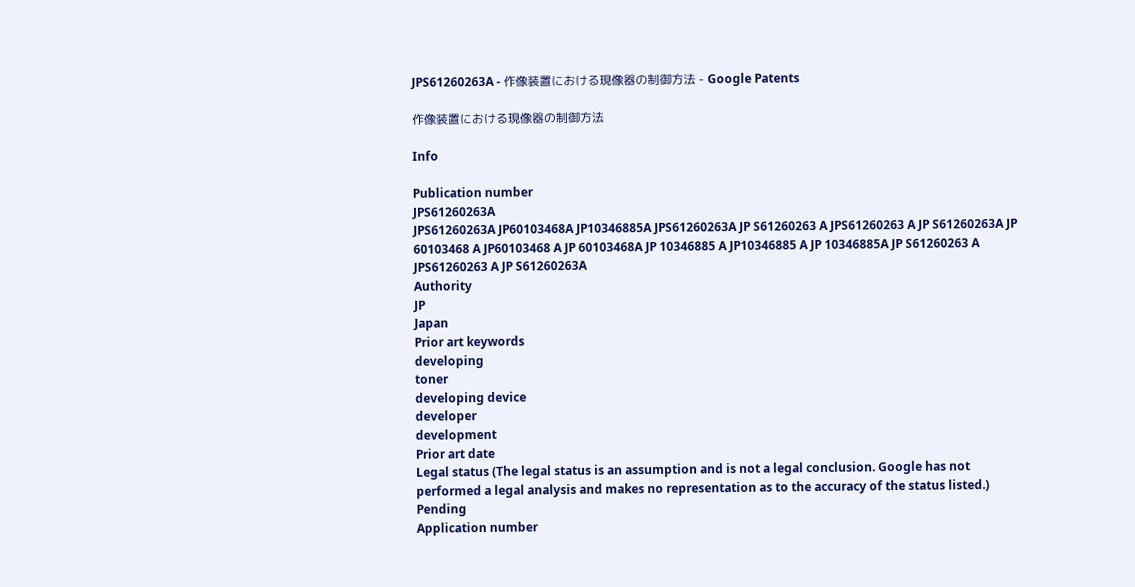JPS61260263A - 作像装置における現像器の制御方法 - Google Patents

作像装置における現像器の制御方法

Info

Publication number
JPS61260263A
JPS61260263A JP60103468A JP10346885A JPS61260263A JP S61260263 A JPS61260263 A JP S61260263A JP 60103468 A JP60103468 A JP 60103468A JP 10346885 A JP10346885 A JP 10346885A JP S61260263 A JPS61260263 A JP S61260263A
Authority
JP
Japan
Prior art keywords
developing
toner
developing device
developer
development
Prior art date
Legal status (The legal status is an assumption and is not a legal conclusion. Google has not performed a legal analysis and makes no representation as to the accuracy of the status listed.)
Pending
Application number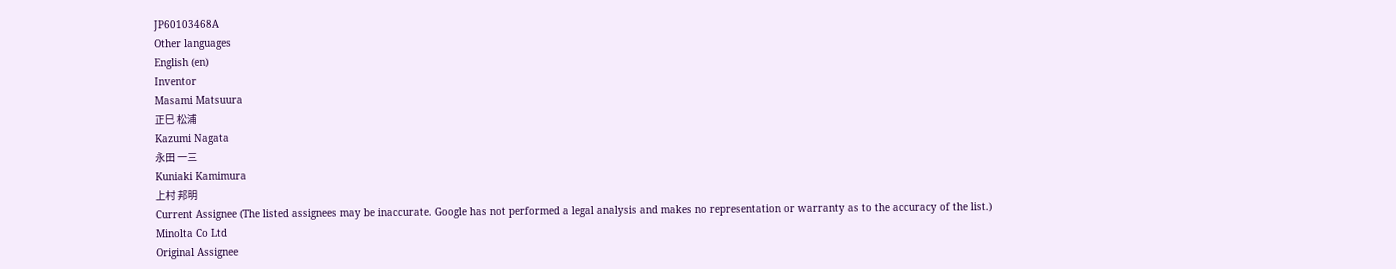JP60103468A
Other languages
English (en)
Inventor
Masami Matsuura
正巳 松浦
Kazumi Nagata
永田 一三
Kuniaki Kamimura
上村 邦明
Current Assignee (The listed assignees may be inaccurate. Google has not performed a legal analysis and makes no representation or warranty as to the accuracy of the list.)
Minolta Co Ltd
Original Assignee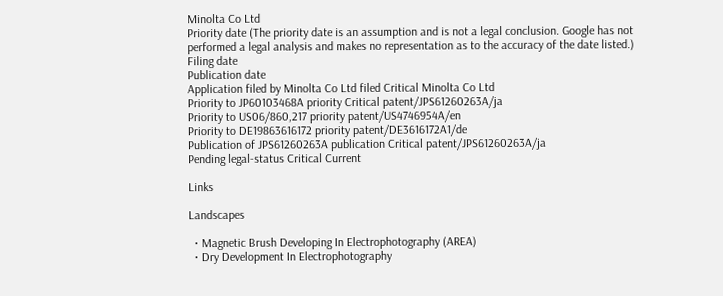Minolta Co Ltd
Priority date (The priority date is an assumption and is not a legal conclusion. Google has not performed a legal analysis and makes no representation as to the accuracy of the date listed.)
Filing date
Publication date
Application filed by Minolta Co Ltd filed Critical Minolta Co Ltd
Priority to JP60103468A priority Critical patent/JPS61260263A/ja
Priority to US06/860,217 priority patent/US4746954A/en
Priority to DE19863616172 priority patent/DE3616172A1/de
Publication of JPS61260263A publication Critical patent/JPS61260263A/ja
Pending legal-status Critical Current

Links

Landscapes

  • Magnetic Brush Developing In Electrophotography (AREA)
  • Dry Development In Electrophotography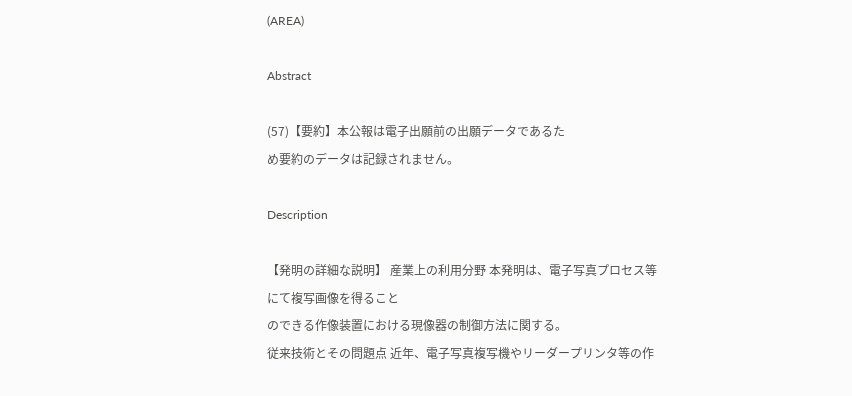(AREA)

Abstract

(57)【要約】本公報は電子出願前の出願データであるた
め要約のデータは記録されません。

Description

【発明の詳細な説明】 産業上の利用分野 本発明は、電子写真プロセス等にて複写画像を得ること
のできる作像装置における現像器の制御方法に関する。
従来技術とその問題点 近年、電子写真複写機やリーダープリンタ等の作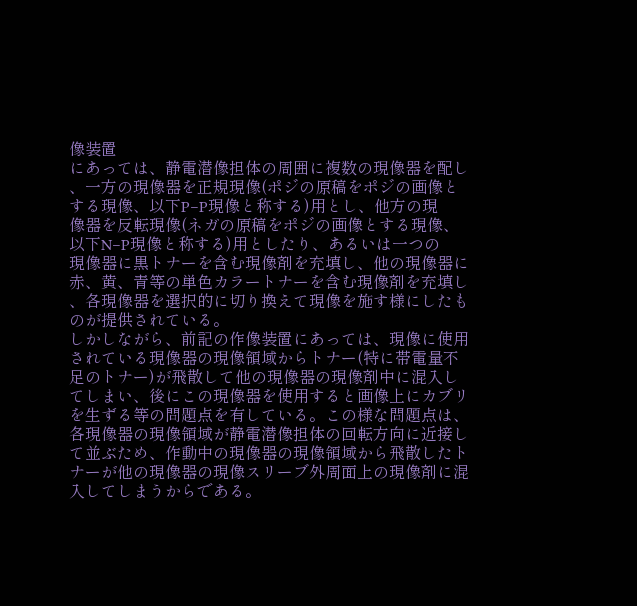像装置
にあっては、静電潜像担体の周囲に複数の現像器を配し
、一方の現像器を正規現像(ポジの原稿をポジの画像と
する現像、以下P−P現像と称する)用とし、他方の現
像器を反転現像(ネガの原稿をポジの画像とする現像、
以下N−P現像と称する)用としたり、あるいは一つの
現像器に黒トナーを含む現像剤を充填し、他の現像器に
赤、黄、青等の単色カラートナーを含む現像剤を充填し
、各現像器を選択的に切り換えて現像を施す様にしたも
のが提供されている。
しかしながら、前記の作像装置にあっては、現像に使用
されている現像器の現像領域からトナー(特に帯電量不
足のトナー)が飛散して他の現像器の現像剤中に混入し
てしまい、後にこの現像器を使用すると画像上にカブリ
を生ずる等の問題点を有している。この様な問題点は、
各現像器の現像領域が静電潜像担体の回転方向に近接し
て並ぶため、作動中の現像器の現像領域から飛散したト
ナーが他の現像器の現像スリーブ外周面上の現像剤に混
入してしまうからである。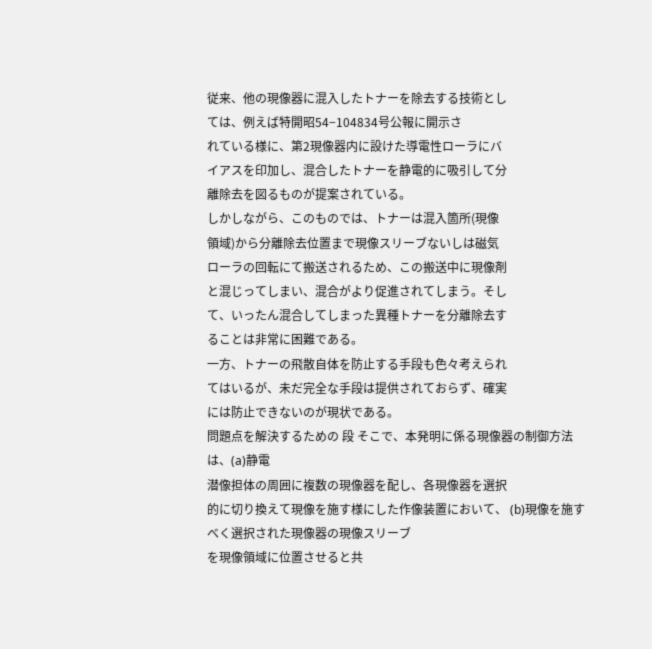従来、他の現像器に混入したトナーを除去する技術とし
ては、例えば特開昭54−104834号公報に開示さ
れている様に、第2現像器内に設けた導電性ローラにバ
イアスを印加し、混合したトナーを静電的に吸引して分
離除去を図るものが提案されている。
しかしながら、このものでは、トナーは混入箇所(現像
領域)から分離除去位置まで現像スリーブないしは磁気
ローラの回転にて搬送されるため、この搬送中に現像剤
と混じってしまい、混合がより促進されてしまう。そし
て、いったん混合してしまった異種トナーを分離除去す
ることは非常に困難である。
一方、トナーの飛散自体を防止する手段も色々考えられ
てはいるが、未だ完全な手段は提供されておらず、確実
には防止できないのが現状である。
問題点を解決するための 段 そこで、本発明に係る現像器の制御方法は、(a)静電
潜像担体の周囲に複数の現像器を配し、各現像器を選択
的に切り換えて現像を施す様にした作像装置において、 (b)現像を施すべく選択された現像器の現像スリーブ
を現像領域に位置させると共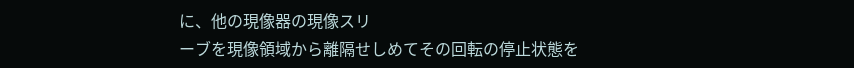に、他の現像器の現像スリ
ーブを現像領域から離隔せしめてその回転の停止状態を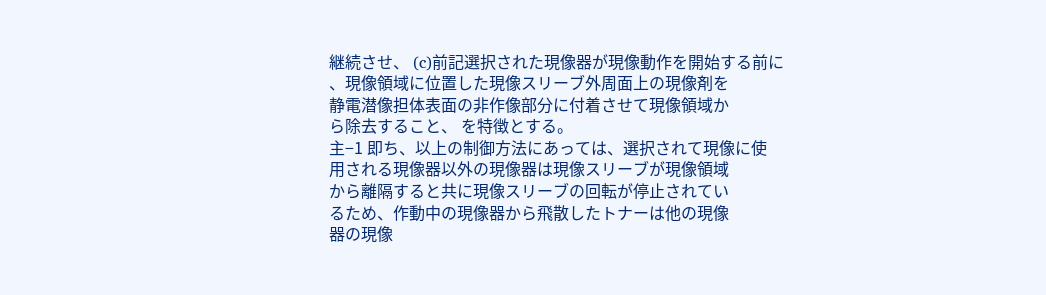継続させ、 (c)前記選択された現像器が現像動作を開始する前に
、現像領域に位置した現像スリーブ外周面上の現像剤を
静電潜像担体表面の非作像部分に付着させて現像領域か
ら除去すること、 を特徴とする。
主−1 即ち、以上の制御方法にあっては、選択されて現像に使
用される現像器以外の現像器は現像スリーブが現像領域
から離隔すると共に現像スリーブの回転が停止されてい
るため、作動中の現像器から飛散したトナーは他の現像
器の現像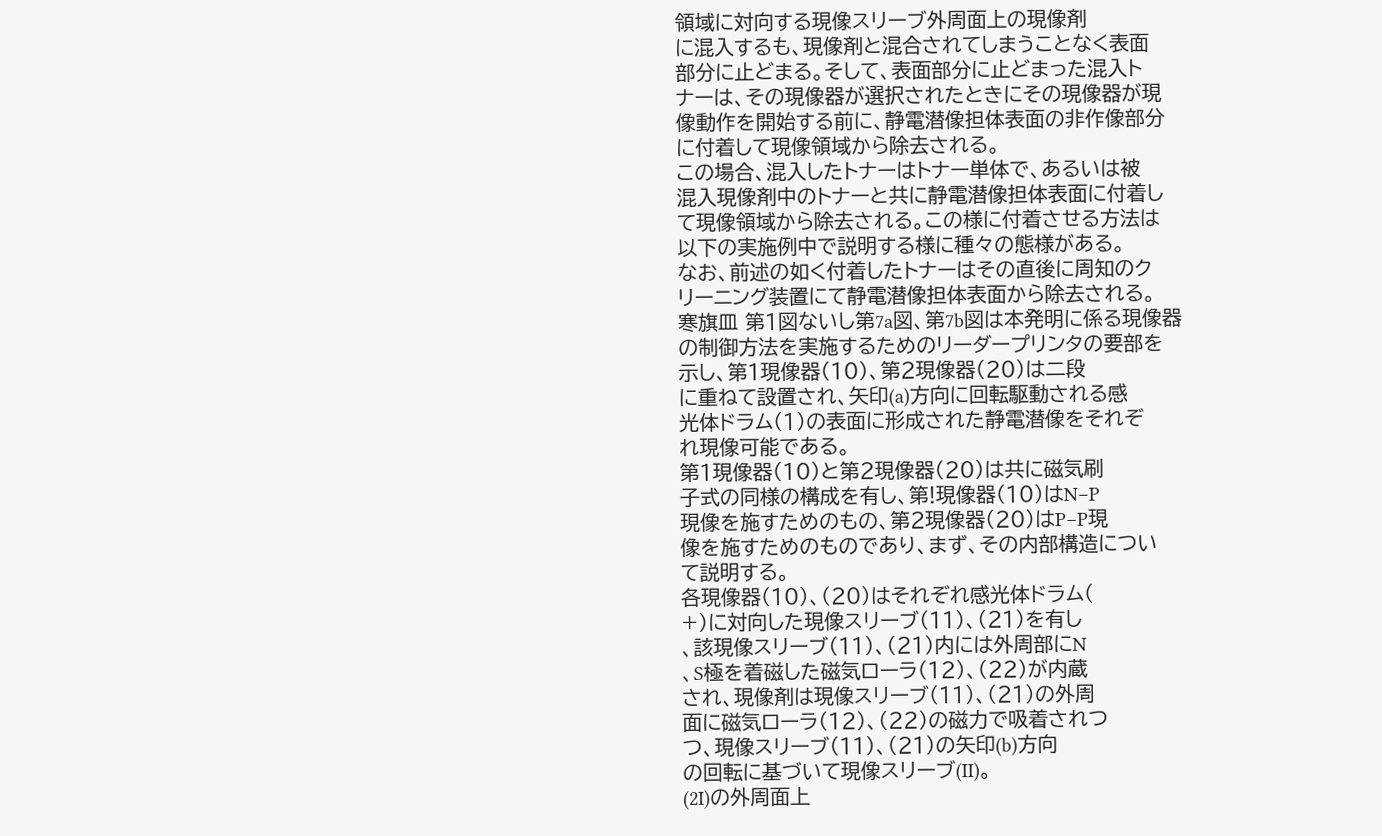領域に対向する現像スリーブ外周面上の現像剤
に混入するも、現像剤と混合されてしまうことなく表面
部分に止どまる。そして、表面部分に止どまった混入ト
ナーは、その現像器が選択されたときにその現像器が現
像動作を開始する前に、静電潜像担体表面の非作像部分
に付着して現像領域から除去される。
この場合、混入したトナーはトナー単体で、あるいは被
混入現像剤中のトナーと共に静電潜像担体表面に付着し
て現像領域から除去される。この様に付着させる方法は
以下の実施例中で説明する様に種々の態様がある。
なお、前述の如く付着したトナーはその直後に周知のク
リーニング装置にて静電潜像担体表面から除去される。
寒旗皿 第1図ないし第7a図、第7b図は本発明に係る現像器
の制御方法を実施するためのリーダープリンタの要部を
示し、第1現像器(10)、第2現像器(20)は二段
に重ねて設置され、矢印(a)方向に回転駆動される感
光体ドラム(1)の表面に形成された静電潜像をそれぞ
れ現像可能である。
第1現像器(10)と第2現像器(20)は共に磁気刷
子式の同様の構成を有し、第!現像器(10)はN−P
現像を施すためのもの、第2現像器(20)はP−P現
像を施すためのものであり、まず、その内部構造につい
て説明する。
各現像器(10)、(20)はそれぞれ感光体ドラム(
+)に対向した現像スリーブ(11)、(21)を有し
、該現像スリーブ(11)、(21)内には外周部にN
、S極を着磁した磁気ローラ(12)、(22)が内蔵
され、現像剤は現像スリーブ(11)、(21)の外周
面に磁気ローラ(12)、(22)の磁力で吸着されつ
つ、現像スリーブ(11)、(21)の矢印(b)方向
の回転に基づいて現像スリーブ(II)。
(2I)の外周面上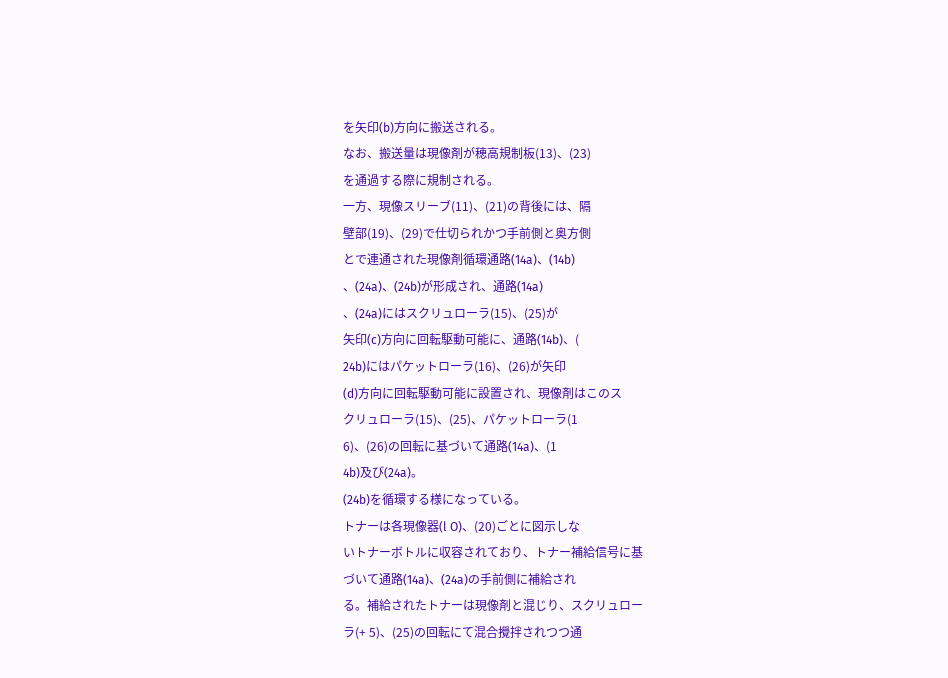を矢印(b)方向に搬送される。
なお、搬送量は現像剤が穂高規制板(13)、(23)
を通過する際に規制される。
一方、現像スリーブ(11)、(21)の背後には、隔
壁部(19)、(29)で仕切られかつ手前側と奥方側
とで連通された現像剤循環通路(14a)、(14b)
、(24a)、(24b)が形成され、通路(14a)
、(24a)にはスクリュローラ(15)、(25)が
矢印(c)方向に回転駆動可能に、通路(14b)、(
24b)にはパケットローラ(16)、(26)が矢印
(d)方向に回転駆動可能に設置され、現像剤はこのス
クリュローラ(15)、(25)、パケットローラ(1
6)、(26)の回転に基づいて通路(14a)、(1
4b)及び(24a)。
(24b)を循環する様になっている。
トナーは各現像器(l O)、(20)ごとに図示しな
いトナーボトルに収容されており、トナー補給信号に基
づいて通路(14a)、(24a)の手前側に補給され
る。補給されたトナーは現像剤と混じり、スクリュロー
ラ(+ 5)、(25)の回転にて混合攪拌されつつ通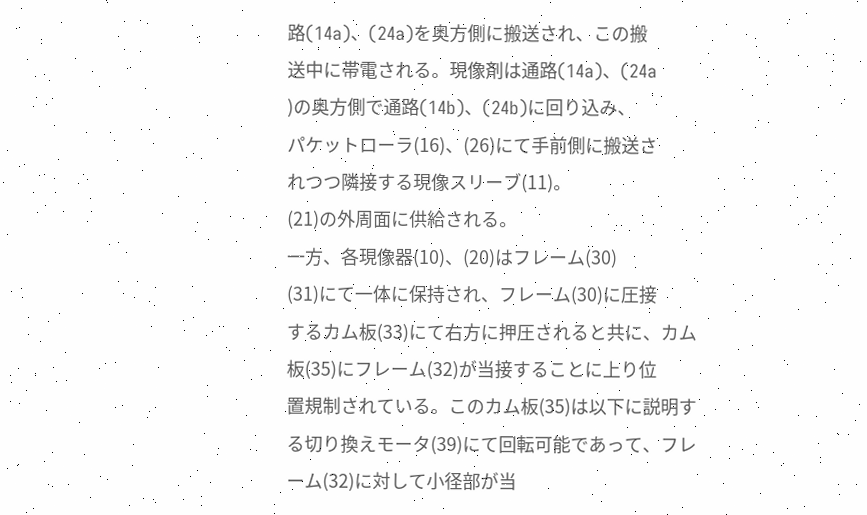路(14a)、(24a)を奥方側に搬送され、この搬
送中に帯電される。現像剤は通路(14a)、(24a
)の奥方側で通路(14b)、(24b)に回り込み、
パケットローラ(16)、(26)にて手前側に搬送さ
れつつ隣接する現像スリーブ(11)。
(21)の外周面に供給される。
一方、各現像器(10)、(20)はフレーム(30)
(31)にて一体に保持され、フレーム(30)に圧接
するカム板(33)にて右方に押圧されると共に、カム
板(35)にフレーム(32)が当接することに上り位
置規制されている。このカム板(35)は以下に説明す
る切り換えモータ(39)にて回転可能であって、フレ
ーム(32)に対して小径部が当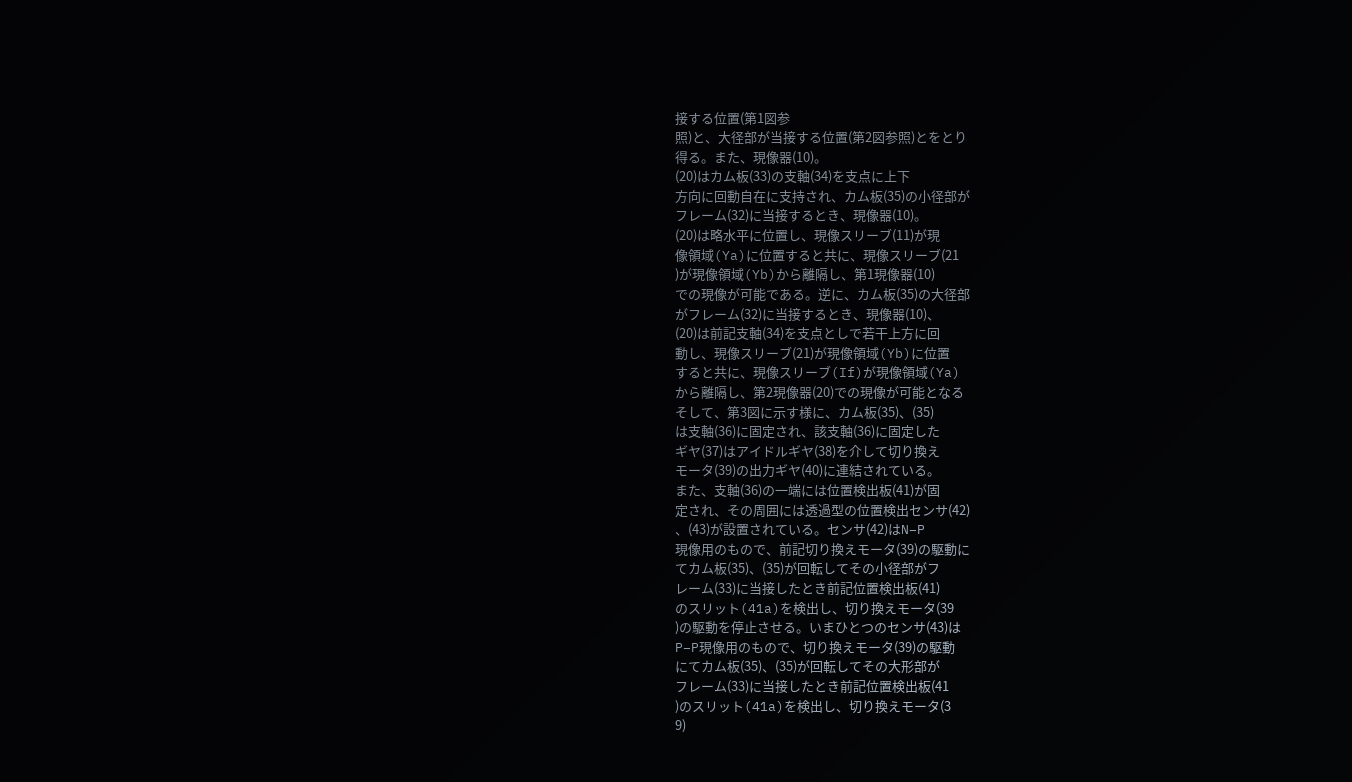接する位置(第1図参
照)と、大径部が当接する位置(第2図参照)とをとり
得る。また、現像器(10)。
(20)はカム板(33)の支軸(34)を支点に上下
方向に回動自在に支持され、カム板(35)の小径部が
フレーム(32)に当接するとき、現像器(10)。
(20)は略水平に位置し、現像スリーブ(11)が現
像領域(Ya)に位置すると共に、現像スリーブ(21
)が現像領域(Yb)から離隔し、第1現像器(10)
での現像が可能である。逆に、カム板(35)の大径部
がフレーム(32)に当接するとき、現像器(10)、
(20)は前記支軸(34)を支点としで若干上方に回
動し、現像スリーブ(21)が現像領域(Yb)に位置
すると共に、現像スリーブ(If)が現像領域(Ya)
から離隔し、第2現像器(20)での現像が可能となる
そして、第3図に示す様に、カム板(35)、(35)
は支軸(36)に固定され、該支軸(36)に固定した
ギヤ(37)はアイドルギヤ(38)を介して切り換え
モータ(39)の出力ギヤ(40)に連結されている。
また、支軸(36)の一端には位置検出板(41)が固
定され、その周囲には透過型の位置検出センサ(42)
、(43)が設置されている。センサ(42)はN−P
現像用のもので、前記切り換えモータ(39)の駆動に
てカム板(35)、(35)が回転してその小径部がフ
レーム(33)に当接したとき前記位置検出板(41)
のスリット(41a)を検出し、切り換えモータ(39
)の駆動を停止させる。いまひとつのセンサ(43)は
P−P現像用のもので、切り換えモータ(39)の駆動
にてカム板(35)、(35)が回転してその大形部が
フレーム(33)に当接したとき前記位置検出板(41
)のスリット(41a)を検出し、切り換えモータ(3
9)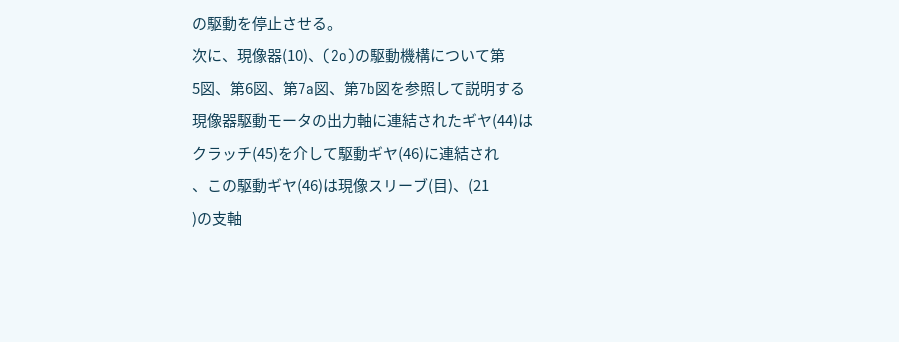の駆動を停止させる。
次に、現像器(10)、(2o)の駆動機構について第
5図、第6図、第7a図、第7b図を参照して説明する
現像器駆動モータの出力軸に連結されたギヤ(44)は
クラッチ(45)を介して駆動ギヤ(46)に連結され
、この駆動ギヤ(46)は現像スリーブ(目)、(21
)の支軸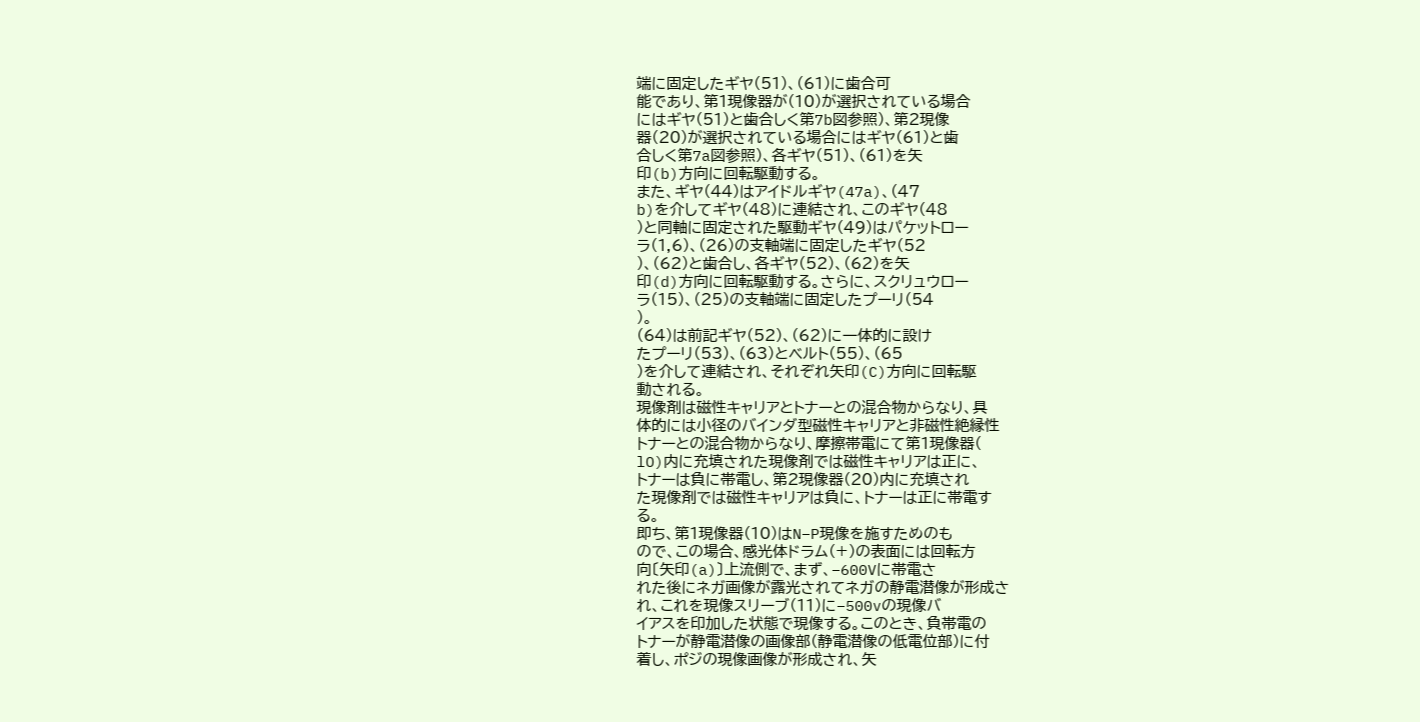端に固定したギヤ(51)、(61)に歯合可
能であり、第1現像器が(10)が選択されている場合
にはギヤ(51)と歯合しく第7b図参照)、第2現像
器(20)が選択されている場合にはギヤ(61)と歯
合しく第7a図参照)、各ギヤ(51)、(61)を矢
印(b)方向に回転駆動する。
また、ギヤ(44)はアイドルギヤ(47a)、(47
b)を介してギヤ(48)に連結され、このギヤ(48
)と同軸に固定された駆動ギヤ(49)はパケットロー
ラ(1,6)、(26)の支軸端に固定したギヤ(52
)、(62)と歯合し、各ギヤ(52)、(62)を矢
印(d)方向に回転駆動する。さらに、スクリュウロー
ラ(15)、(25)の支軸端に固定したプーリ(54
)。
(64)は前記ギヤ(52)、(62)に一体的に設け
たプーリ(53)、(63)とベルト(55)、(65
)を介して連結され、それぞれ矢印(C)方向に回転駆
動される。
現像剤は磁性キャリアとトナーとの混合物からなり、具
体的には小径のバインダ型磁性キャリアと非磁性絶縁性
トナーとの混合物からなり、摩擦帯電にて第1現像器(
lO)内に充填された現像剤では磁性キャリアは正に、
トナーは負に帯電し、第2現像器(20)内に充填され
た現像剤では磁性キャリアは負に、トナーは正に帯電す
る。
即ち、第1現像器(10)はN−P現像を施すためのも
ので、この場合、感光体ドラム(+)の表面には回転方
向〔矢印(a)〕上流側で、まず、−600Vに帯電さ
れた後にネガ画像が露光されてネガの静電潜像が形成さ
れ、これを現像スリーブ(11)に−500vの現像バ
イアスを印加した状態で現像する。このとき、負帯電の
トナーが静電潜像の画像部(静電潜像の低電位部)に付
着し、ポジの現像画像が形成され、矢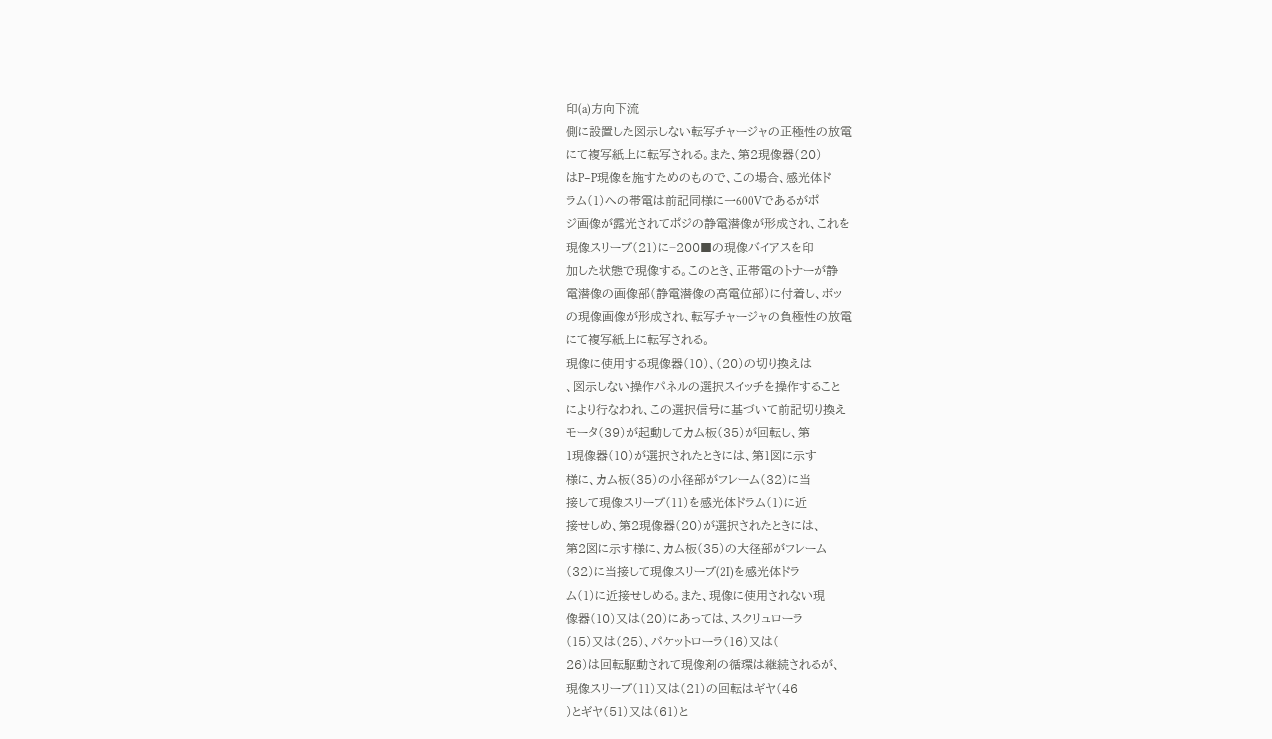印(a)方向下流
側に設置した図示しない転写チャージャの正極性の放電
にて複写紙上に転写される。また、第2現像器(20)
はP−P現像を施すためのもので、この場合、感光体ド
ラム(1)への帯電は前記同様に一600Vであるがポ
ジ画像が露光されてポジの静電潜像が形成され、これを
現像スリーブ(21)に−200■の現像バイアスを印
加した状態で現像する。このとき、正帯電のトナーが静
電潜像の画像部(静電潜像の高電位部)に付着し、ボッ
の現像画像が形成され、転写チャージャの負極性の放電
にて複写紙上に転写される。
現像に使用する現像器(10)、(20)の切り換えは
、図示しない操作パネルの選択スイッチを操作すること
により行なわれ、この選択信号に基づいて前記切り換え
モータ(39)が起動してカム板(35)が回転し、第
1現像器(10)が選択されたときには、第1図に示す
様に、カム板(35)の小径部がフレーム(32)に当
接して現像スリーブ(11)を感光体ドラム(1)に近
接せしめ、第2現像器(20)が選択されたときには、
第2図に示す様に、カム板(35)の大径部がフレーム
(32)に当接して現像スリーブ(2I)を感光体ドラ
ム(1)に近接せしめる。また、現像に使用されない現
像器(10)又は(20)にあっては、スクリュローラ
(15)又は(25)、パケットローラ(16)又は(
26)は回転駆動されて現像剤の循環は継続されるが、
現像スリーブ(11)又は(21)の回転はギヤ(46
)とギヤ(51)又は(61)と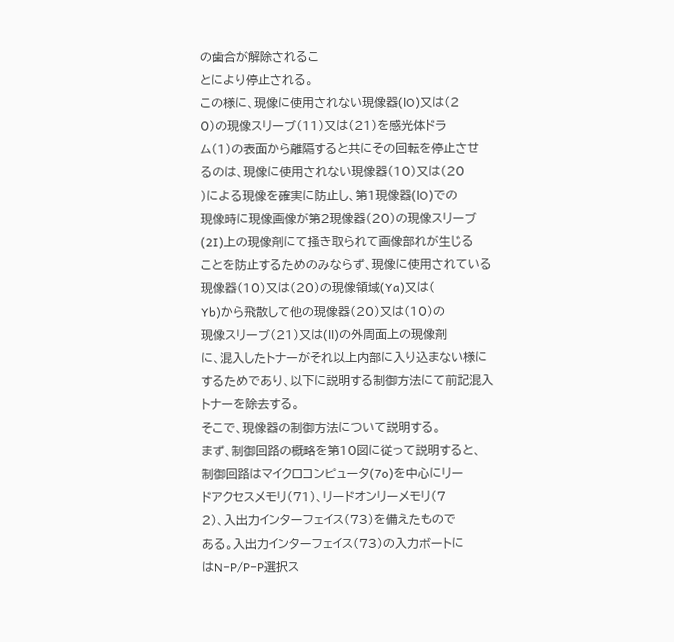の歯合が解除されるこ
とにより停止される。
この様に、現像に使用されない現像器(lO)又は(2
0)の現像スリーブ(11)又は(21)を感光体ドラ
ム(1)の表面から離隔すると共にその回転を停止させ
るのは、現像に使用されない現像器(10)又は(20
)による現像を確実に防止し、第1現像器(lO)での
現像時に現像画像が第2現像器(20)の現像スリーブ
(2I)上の現像剤にて掻き取られて画像部れが生じる
ことを防止するためのみならず、現像に使用されている
現像器(10)又は(20)の現像領域(Ya)又は(
Yb)から飛散して他の現像器(20)又は(10)の
現像スリーブ(21)又は(ll)の外周面上の現像剤
に、混入したトナーがそれ以上内部に入り込まない様に
するためであり、以下に説明する制御方法にて前記混入
トナーを除去する。
そこで、現像器の制御方法について説明する。
まず、制御回路の概略を第10図に従って説明すると、
制御回路はマイクロコンピュータ(7o)を中心にリー
ドアクセスメモリ(71)、リードオンリーメモリ(7
2)、入出力インターフェイス(73)を備えたもので
ある。入出力インターフェイス(73)の入力ボートに
はN−P/P−P選択ス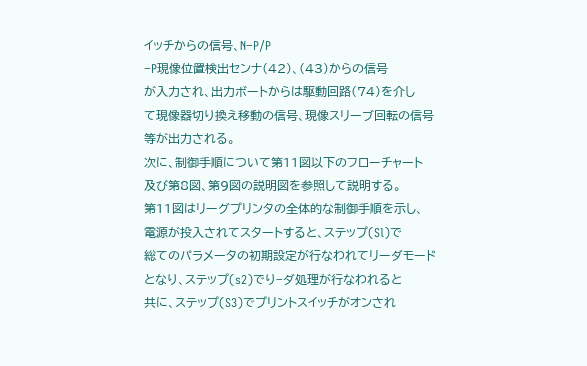イッチからの信号、N−P/P
−P現像位置検出センナ(42)、(43)からの信号
が入力され、出力ボートからは駆動回路(74)を介し
て現像器切り換え移動の信号、現像スリーブ回転の信号
等が出力される。
次に、制御手順について第11図以下のフローチャート
及び第8図、第9図の説明図を参照して説明する。
第11図はリーグプリンタの全体的な制御手順を示し、
電源が投入されてスタートすると、ステップ(Sl)で
総てのパラメータの初期設定が行なわれてリーダモード
となり、ステップ(s2)でり−ダ処理が行なわれると
共に、ステップ(S3)でプリントスイッチがオンされ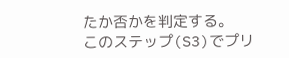たか否かを判定する。
このステップ(S3)でプリ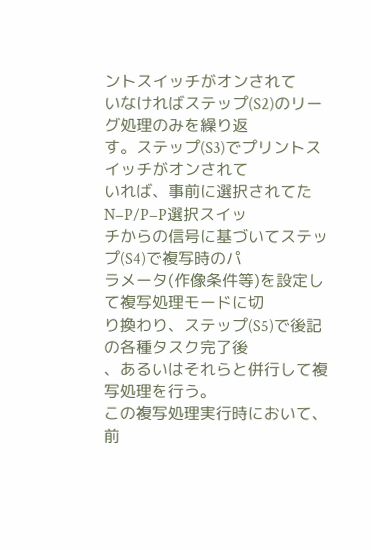ントスイッチがオンされて
いなければステップ(S2)のリーグ処理のみを繰り返
す。ステップ(S3)でプリントスイッチがオンされて
いれば、事前に選択されてたN−P/P−P選択スイッ
チからの信号に基づいてステップ(S4)で複写時のパ
ラメータ(作像条件等)を設定して複写処理モードに切
り換わり、ステップ(S5)で後記の各種タスク完了後
、あるいはそれらと併行して複写処理を行う。
この複写処理実行時において、前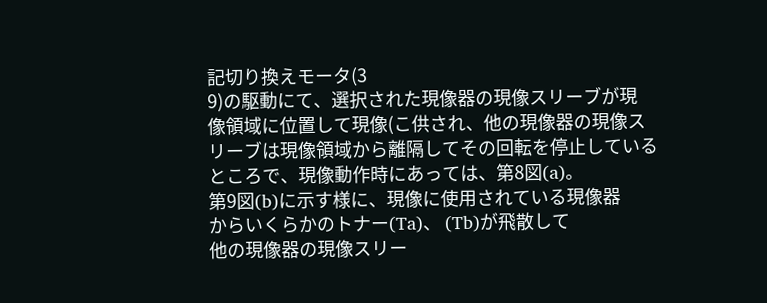記切り換えモータ(3
9)の駆動にて、選択された現像器の現像スリーブが現
像領域に位置して現像(こ供され、他の現像器の現像ス
リーブは現像領域から離隔してその回転を停止している
ところで、現像動作時にあっては、第8図(a)。
第9図(b)に示す様に、現像に使用されている現像器
からいくらかのトナー(Ta)、 (Tb)が飛散して
他の現像器の現像スリー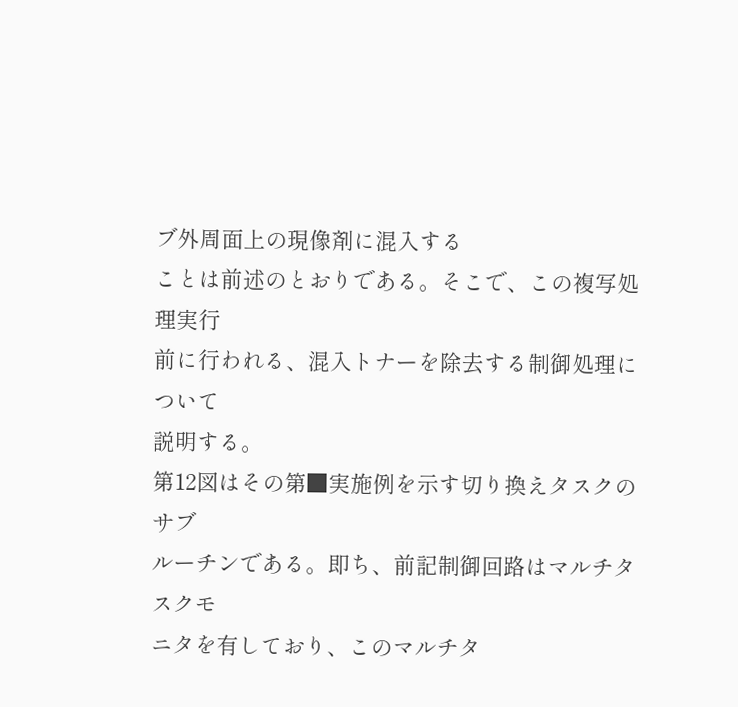ブ外周面上の現像剤に混入する
ことは前述のとおりである。そこで、この複写処理実行
前に行われる、混入トナーを除去する制御処理について
説明する。
第12図はその第■実施例を示す切り換えタスクのサブ
ルーチンである。即ち、前記制御回路はマルチタスクモ
ニタを有しており、このマルチタ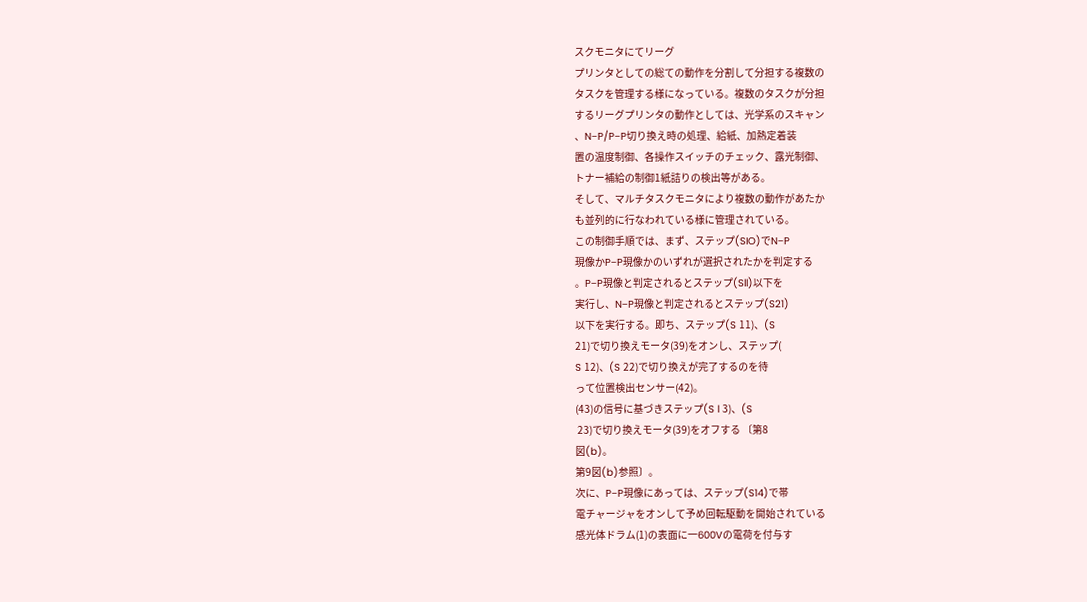スクモニタにてリーグ
プリンタとしての総ての動作を分割して分担する複数の
タスクを管理する様になっている。複数のタスクが分担
するリーグプリンタの動作としては、光学系のスキャン
、N−P/P−P切り換え時の処理、給紙、加熱定着装
置の温度制御、各操作スイッチのチェック、露光制御、
トナー補給の制御1紙詰りの検出等がある。
そして、マルチタスクモニタにより複数の動作があたか
も並列的に行なわれている様に管理されている。
この制御手順では、まず、ステップ(SIO)でN−P
現像かP−P現像かのいずれが選択されたかを判定する
。P−P現像と判定されるとステップ(Sll)以下を
実行し、N−P現像と判定されるとステップ(S21)
以下を実行する。即ち、ステップ(S 11)、(S
21)で切り換えモータ(39)をオンし、ステップ(
S 12)、(S 22)で切り換えが完了するのを待
って位置検出センサー(42)。
(43)の信号に基づきステップ(S l 3)、(S
 23)で切り換えモータ(39)をオフする 〔第8
図(b)。
第9図(b)参照〕。
次に、P−P現像にあっては、ステップ(S14)で帯
電チャージャをオンして予め回転駆動を開始されている
感光体ドラム(1)の表面に一600Vの電荷を付与す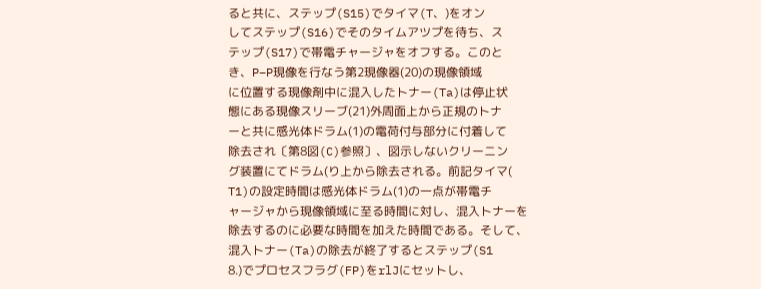ると共に、ステップ(S15)でタイマ(T、)をオン
してステップ(S16)でそのタイムアツプを待ち、ス
テップ(S17)で帯電チャージャをオフする。このと
き、P−P現像を行なう第2現像器(20)の現像領域
に位置する現像剤中に混入したトナー(Ta)は停止状
態にある現像スリーブ(21)外周面上から正規のトナ
ーと共に感光体ドラム(1)の電荷付与部分に付着して
除去され〔第8図(C)参照〕、図示しないクリーニン
グ装置にてドラム(り上から除去される。前記タイマ(
T1)の設定時間は感光体ドラム(1)の一点が帯電チ
ャージャから現像領域に至る時間に対し、混入トナーを
除去するのに必要な時間を加えた時間である。そして、
混入トナー(Ta)の除去が終了するとステップ(S1
8.)でプロセスフラグ(FP)をrlJにセットし、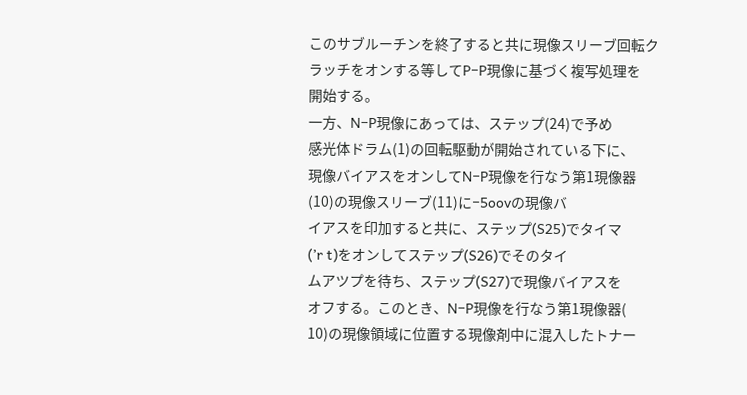このサブルーチンを終了すると共に現像スリーブ回転ク
ラッチをオンする等してP−P現像に基づく複写処理を
開始する。
一方、N−P現像にあっては、ステップ(24)で予め
感光体ドラム(1)の回転駆動が開始されている下に、
現像バイアスをオンしてN−P現像を行なう第1現像器
(10)の現像スリーブ(11)に−5oovの現像バ
イアスを印加すると共に、ステップ(S25)でタイマ
(’r t)をオンしてステップ(S26)でそのタイ
ムアツプを待ち、ステップ(S27)で現像バイアスを
オフする。このとき、N−P現像を行なう第1現像器(
10)の現像領域に位置する現像剤中に混入したトナー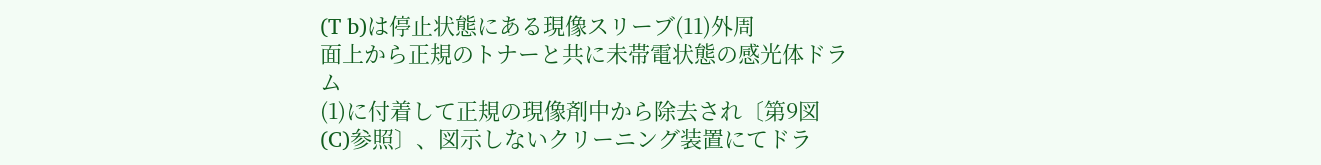(T b)は停止状態にある現像スリーブ(11)外周
面上から正規のトナーと共に未帯電状態の感光体ドラム
(1)に付着して正規の現像剤中から除去され〔第9図
(C)参照〕、図示しないクリーニング装置にてドラ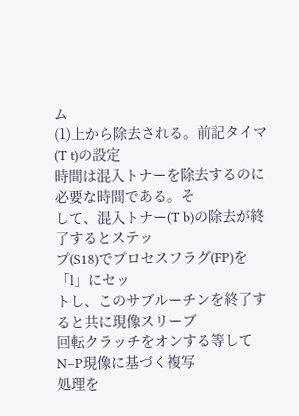ム
(1)上から除去される。前記タイマ(T t)の設定
時間は混入トナーを除去するのに必要な時間である。そ
して、混入トナー(T b)の除去が終了するとステッ
プ(S18)でプロセスフラグ(FP)を「l」にセッ
トし、このサブルーチンを終了すると共に現像スリーブ
回転クラッチをオンする等してN−P現像に基づく複写
処理を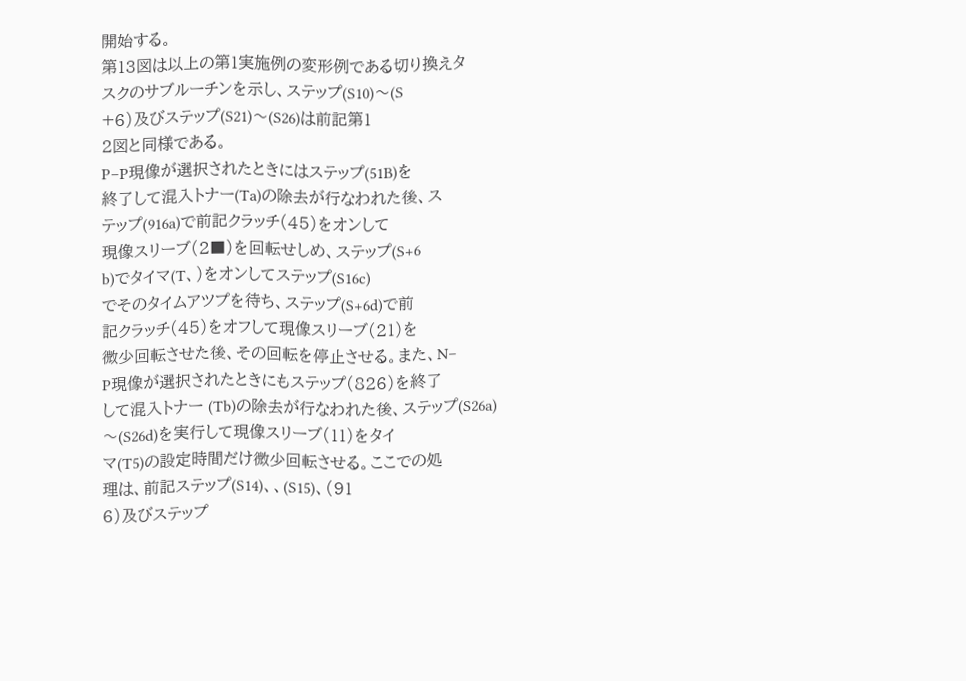開始する。
第13図は以上の第1実施例の変形例である切り換えタ
スクのサブルーチンを示し、ステップ(S10)〜(S
+6)及びステップ(S21)〜(S26)は前記第1
2図と同様である。
P−P現像が選択されたときにはステップ(51B)を
終了して混入トナー(Ta)の除去が行なわれた後、ス
テップ(916a)で前記クラッチ(45)をオンして
現像スリーブ(2■)を回転せしめ、ステップ(S+6
b)でタイマ(T、)をオンしてステップ(S16c)
でそのタイムアツプを待ち、ステップ(S+6d)で前
記クラッチ(45)をオフして現像スリーブ(21)を
微少回転させた後、その回転を停止させる。また、N−
P現像が選択されたときにもステップ(826)を終了
して混入トナー (Tb)の除去が行なわれた後、ステップ(S26a)
〜(S26d)を実行して現像スリーブ(11)をタイ
マ(T5)の設定時間だけ微少回転させる。ここでの処
理は、前記ステップ(S14)、、(S15)、(91
6)及びステップ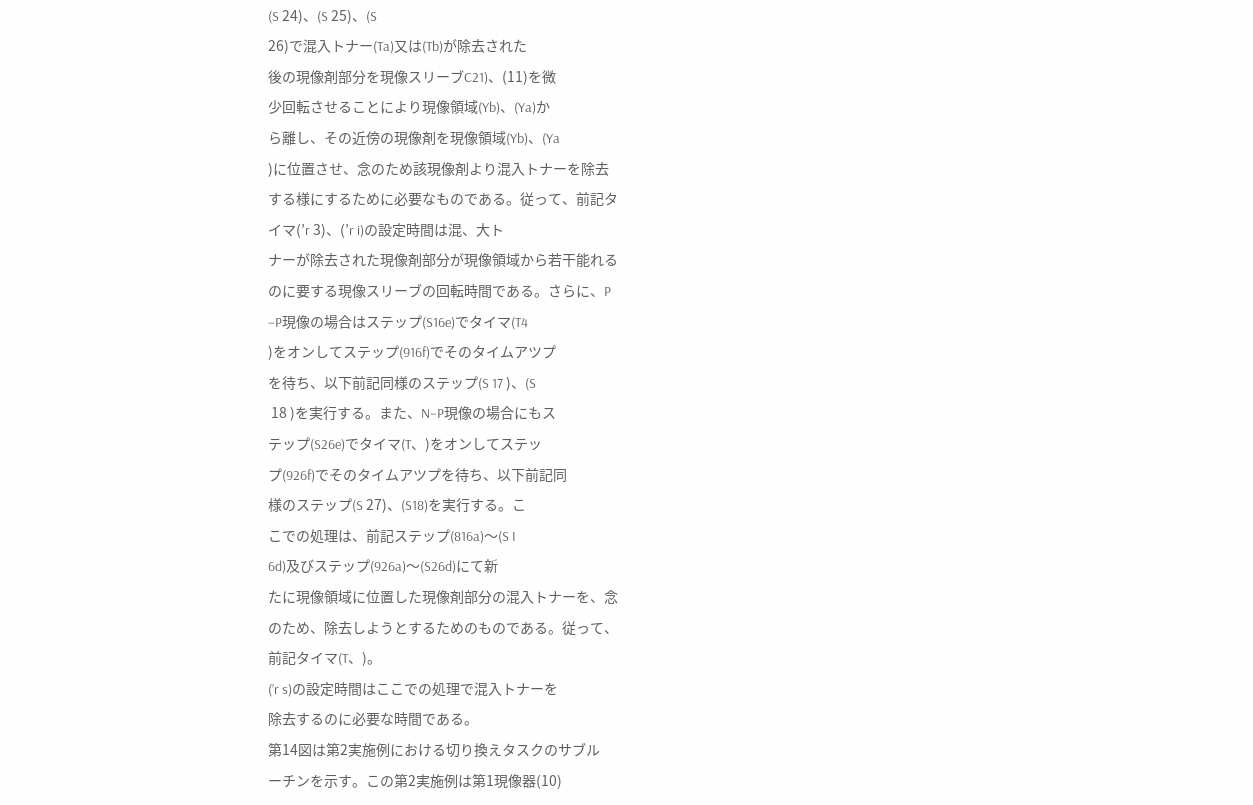(S 24)、(S 25)、(S
26)で混入トナー(Ta)又は(Tb)が除去された
後の現像剤部分を現像スリーブC21)、(11)を微
少回転させることにより現像領域(Yb)、(Ya)か
ら離し、その近傍の現像剤を現像領域(Yb)、(Ya
)に位置させ、念のため該現像剤より混入トナーを除去
する様にするために必要なものである。従って、前記タ
イマ(’r 3)、(’r i)の設定時間は混、大ト
ナーが除去された現像剤部分が現像領域から若干能れる
のに要する現像スリーブの回転時間である。さらに、P
−P現像の場合はステップ(S16e)でタイマ(T4
)をオンしてステップ(916f)でそのタイムアツプ
を待ち、以下前記同様のステップ(S 17 )、(S
 18 )を実行する。また、N−P現像の場合にもス
テップ(S26e)でタイマ(T、)をオンしてステッ
プ(926f)でそのタイムアツプを待ち、以下前記同
様のステップ(S 27)、(S18)を実行する。こ
こでの処理は、前記ステップ(816a)〜(S I
6d)及びステップ(926a)〜(S26d)にて新
たに現像領域に位置した現像剤部分の混入トナーを、念
のため、除去しようとするためのものである。従って、
前記タイマ(T、)。
(’r s)の設定時間はここでの処理で混入トナーを
除去するのに必要な時間である。
第14図は第2実施例における切り換えタスクのサブル
ーチンを示す。この第2実施例は第1現像器(10)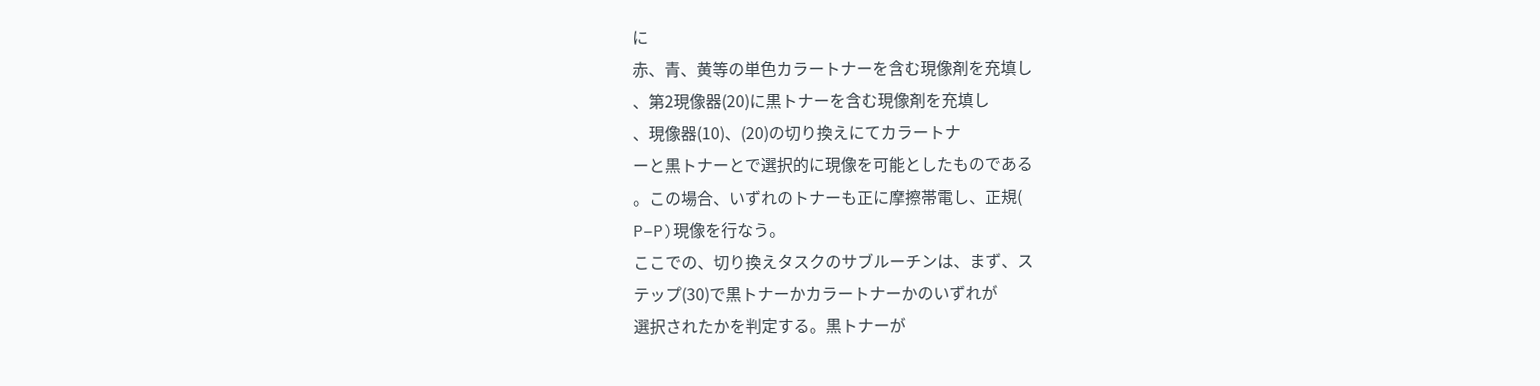に
赤、青、黄等の単色カラートナーを含む現像剤を充填し
、第2現像器(20)に黒トナーを含む現像剤を充填し
、現像器(10)、(20)の切り換えにてカラートナ
ーと黒トナーとで選択的に現像を可能としたものである
。この場合、いずれのトナーも正に摩擦帯電し、正規(
P−P)現像を行なう。
ここでの、切り換えタスクのサブルーチンは、まず、ス
テップ(30)で黒トナーかカラートナーかのいずれが
選択されたかを判定する。黒トナーが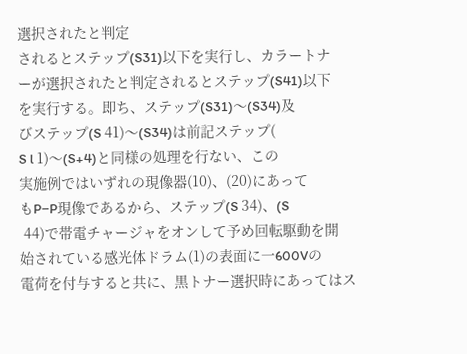選択されたと判定
されるとステップ(S31)以下を実行し、カラートナ
ーが選択されたと判定されるとステップ(S41)以下
を実行する。即ち、ステップ(S31)〜(S34)及
びステップ(S 41)〜(S34)は前記ステップ(
S l 1)〜(S+4)と同様の処理を行ない、この
実施例ではいずれの現像器(10)、(20)にあって
もP−P現像であるから、ステップ(S 34)、(S
 44)で帯電チャージャをオンして予め回転駆動を開
始されている感光体ドラム(1)の表面に一600Vの
電荷を付与すると共に、黒トナー選択時にあってはス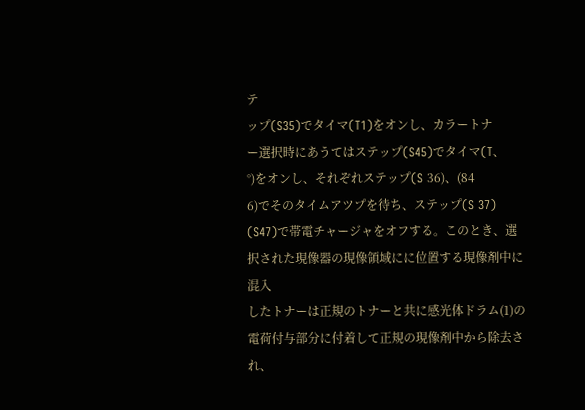テ
ップ(S35)でタイマ(T1)をオンし、カラートナ
ー選択時にあうてはステップ(S45)でタイマ(T、
°)をオンし、それぞれステップ(S 36)、(84
6)でそのタイムアツプを待ち、ステップ(S 37)
(S47)で帯電チャージャをオフする。このとき、選
択された現像器の現像領域にに位置する現像剤中に混入
したトナーは正規のトナーと共に感光体ドラム(1)の
電荷付与部分に付着して正規の現像剤中から除去され、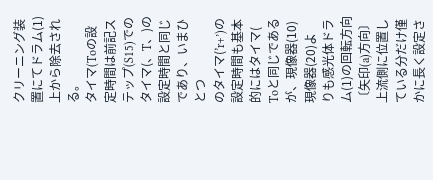クリーニング装置にてドラム(1)上から除去される。
タイマ(Toの設定時間は前記ステップ(S15)での
タイマ(、T、)の設定時間と同じであり、いまひとつ
のタイマ(’r+’)の設定時間も基本的にはタイマ(
Toと同じであるが、現像器(10)現像器(20)よ
りも感光体ドラム(1)の回転方向〔矢印(a)方向〕
上流側に位置している分だけ僅かに長く設定さ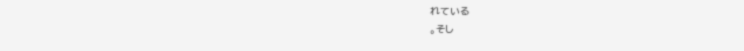れている
。そし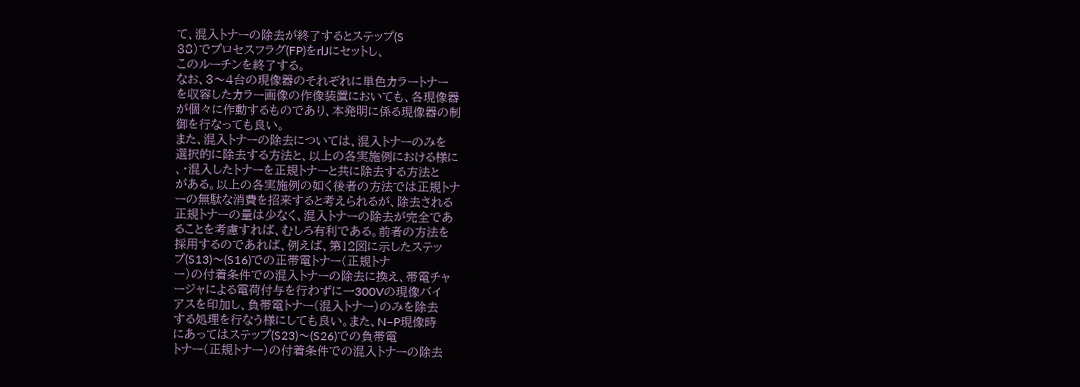て、混入トナーの除去が終了するとステップ(S
38)でプロセスフラグ(FP)をrlJにセットし、
このルーチンを終了する。
なお、3〜4台の現像器のそれぞれに単色カラートナー
を収容したカラー画像の作像装置においても、各現像器
が個々に作動するものであり、本発明に係る現像器の制
御を行なっても良い。
また、混入トナーの除去については、混入トナーのみを
選択的に除去する方法と、以上の各実施例における様に
、・混入したトナーを正規トナーと共に除去する方法と
がある。以上の各実施例の如く後者の方法では正規トナ
ーの無駄な消費を招来すると考えられるが、除去される
正規トナーの量は少なく、混入トナーの除去が完全であ
ることを考慮すれば、むしろ有利である。前者の方法を
採用するのであれば、例えば、第12図に示したステッ
プ(S13)〜(S16)での正帯電トナー(正規トナ
ー)の付着条件での混入トナーの除去に換え、帯電チャ
ージャによる電荷付与を行わずに一300Vの現像バイ
アスを印加し、負帯電トナー(混入トナー)のみを除去
する処理を行なう様にしても良い。また、N−P現像時
にあってはステップ(S23)〜(S26)での負帯電
トナー(正規トナー)の付着条件での混入トナーの除去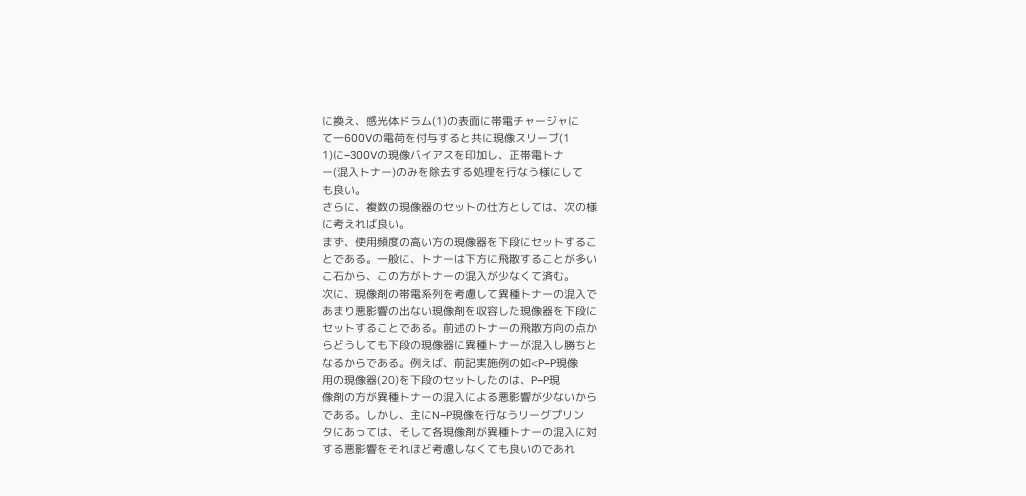に換え、感光体ドラム(1)の表面に帯電チャージャに
て一600Vの電荷を付与すると共に現像スリーブ(1
1)に−300Vの現像バイアスを印加し、正帯電トナ
ー(混入トナー)のみを除去する処理を行なう様にして
も良い。
さらに、複数の現像器のセットの仕方としては、次の様
に考えれば良い。
まず、使用頻度の高い方の現像器を下段にセットするこ
とである。一般に、トナーは下方に飛散することが多い
こ石から、この方がトナーの混入が少なくて済む。
次に、現像剤の帯電系列を考慮して異種トナーの混入で
あまり悪影響の出ない現像剤を収容した現像器を下段に
セットすることである。前述のトナーの飛散方向の点か
らどうしても下段の現像器に異種トナーが混入し勝ちと
なるからである。例えば、前記実施例の如<P−P現像
用の現像器(20)を下段のセットしたのは、P−P現
像剤の方が異種トナーの混入による悪影響が少ないから
である。しかし、主にN−P現像を行なうリーグプリン
タにあっては、そして各現像剤が異種トナーの混入に対
する悪影響をそれほど考慮しなくても良いのであれ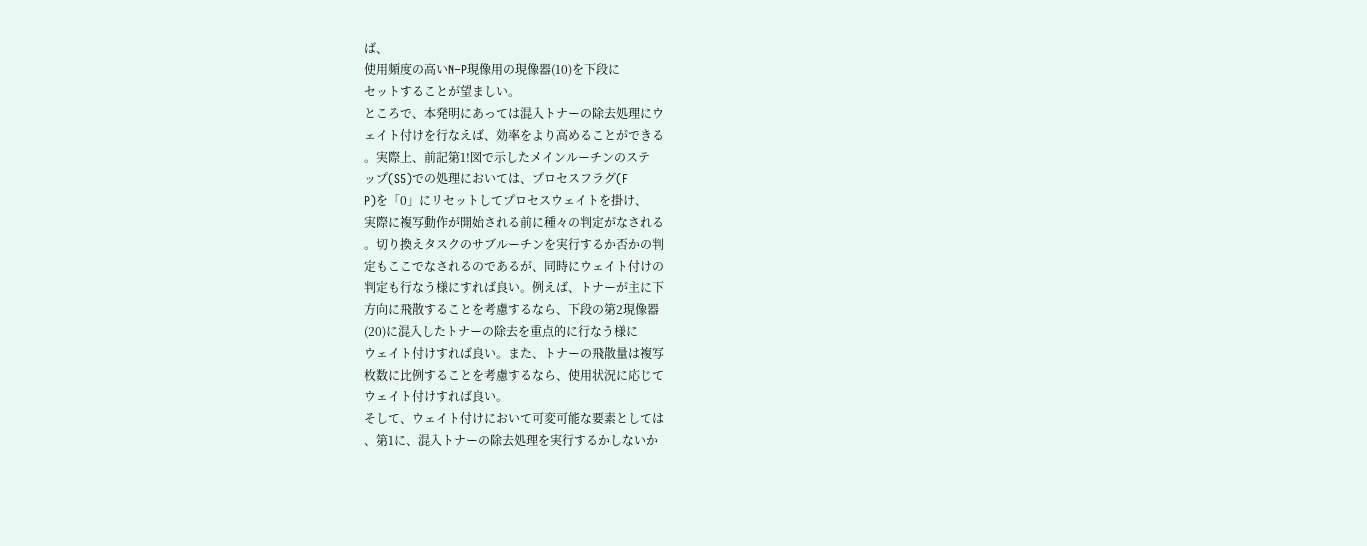ば、
使用頻度の高いN−P現像用の現像器(10)を下段に
セットすることが望ましい。
ところで、本発明にあっては混入トナーの除去処理にウ
ェイト付けを行なえば、効率をより高めることができる
。実際上、前記第1!図で示したメインルーチンのステ
ップ(S5)での処理においては、プロセスフラグ(F
P)を「0」にリセットしてプロセスウェイトを掛け、
実際に複写動作が開始される前に種々の判定がなされる
。切り換えタスクのサブルーチンを実行するか否かの判
定もここでなされるのであるが、同時にウェイト付けの
判定も行なう様にすれば良い。例えば、トナーが主に下
方向に飛散することを考慮するなら、下段の第2現像器
(20)に混入したトナーの除去を重点的に行なう様に
ウェイト付けすれば良い。また、トナーの飛散量は複写
枚数に比例することを考慮するなら、使用状況に応じて
ウェイト付けすれば良い。
そして、ウェイト付けにおいて可変可能な要素としては
、第1に、混入トナーの除去処理を実行するかしないか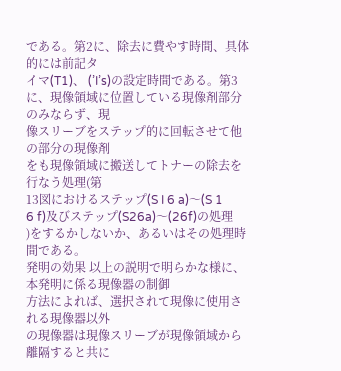である。第2に、除去に費やす時間、具体的には前記タ
イマ(T1)、 (’I’s)の設定時間である。第3
に、現像領域に位置している現像剤部分のみならず、現
像スリーブをステップ的に回転させて他の部分の現像剤
をも現像領域に搬送してトナーの除去を行なう処理(第
13図におけるステップ(S I 6 a)〜(S 1
6 f)及びステップ(S26a)〜(26f)の処理
)をするかしないか、あるいはその処理時間である。
発明の効果 以上の説明で明らかな様に、本発明に係る現像器の制御
方法によれば、選択されて現像に使用される現像器以外
の現像器は現像スリーブが現像領域から離隔すると共に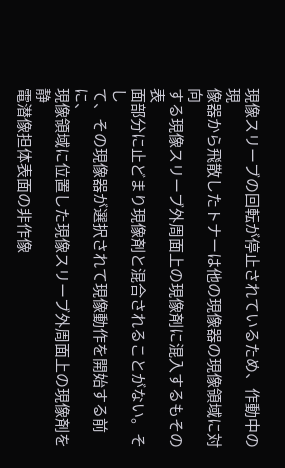現像スリーブの回転が停止されているため、作動中の現
像器から飛散したトナーは他の現像器の現像領域に対向
する現像スリーブ外周面上の現像剤に混入するもその表
面部分に止どまり現像剤と混合されることがない。そし
て、その現像器が選択されて現像動作を開始する前に、
現像領域に位置した現像スリーブ外周面上の現像剤を静
電潜像担体表面の非作像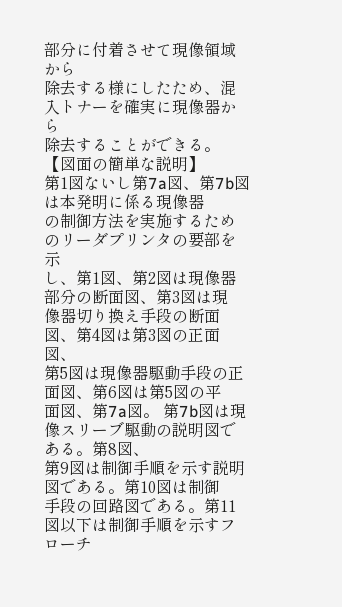部分に付着させて現像領域から
除去する様にしたため、混入トナーを確実に現像器から
除去することができる。
【図面の簡単な説明】
第1図ないし第7a図、第7b図は本発明に係る現像器
の制御方法を実施するためのリーダプリンタの要部を示
し、第1図、第2図は現像器部分の断面図、第3図は現
像器切り換え手段の断面図、第4図は第3図の正面図、
第5図は現像器駆動手段の正面図、第6図は第5図の平
面図、第7a図。 第7b図は現像スリーブ駆動の説明図である。第8図、
第9図は制御手順を示す説明図である。第10図は制御
手段の回路図である。第11図以下は制御手順を示すフ
ローチ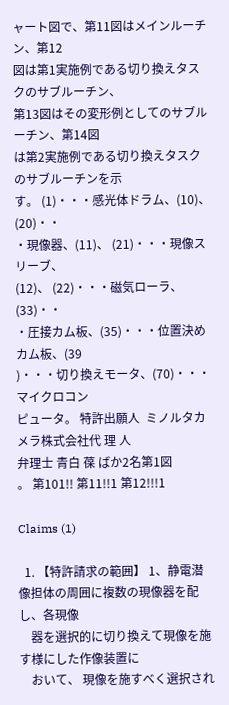ャート図で、第11図はメインルーチン、第12
図は第1実施例である切り換えタスクのサブルーチン、
第13図はその変形例としてのサブルーチン、第14図
は第2実施例である切り換えタスクのサブルーチンを示
す。 (1)・・・感光体ドラム、(10)、 (20)・・
・現像器、(11)、 (21)・・・現像スリーブ、
(12)、 (22)・・・磁気ローラ、(33)・・
・圧接カム板、(35)・・・位置決めカム板、(39
)・・・切り換えモータ、(70)・・・マイクロコン
ピュータ。 特許出願人  ミノルタカメラ株式会社代 理 人
弁理士 青白 葆 ばか2名第1図
。 第101!! 第11!!1 第12!!!1

Claims (1)

  1. 【特許請求の範囲】 1、静電潜像担体の周囲に複数の現像器を配し、各現像
    器を選択的に切り換えて現像を施す様にした作像装置に
    おいて、 現像を施すべく選択され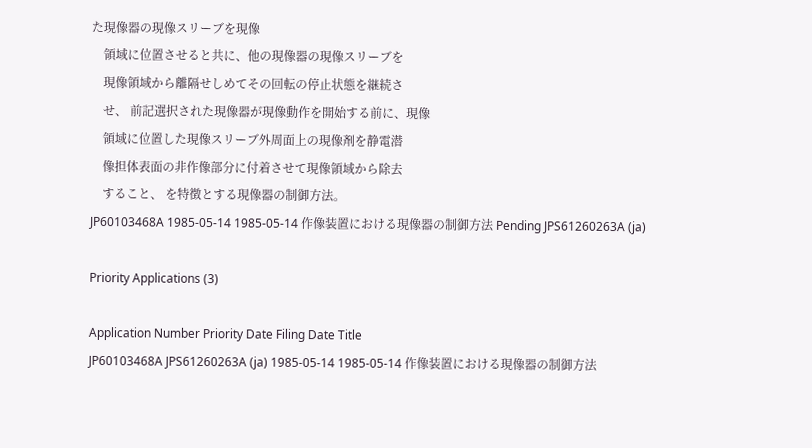た現像器の現像スリーブを現像
    領域に位置させると共に、他の現像器の現像スリーブを
    現像領域から離隔せしめてその回転の停止状態を継続さ
    せ、 前記選択された現像器が現像動作を開始する前に、現像
    領域に位置した現像スリーブ外周面上の現像剤を静電潜
    像担体表面の非作像部分に付着させて現像領域から除去
    すること、 を特徴とする現像器の制御方法。
JP60103468A 1985-05-14 1985-05-14 作像装置における現像器の制御方法 Pending JPS61260263A (ja)

Priority Applications (3)

Application Number Priority Date Filing Date Title
JP60103468A JPS61260263A (ja) 1985-05-14 1985-05-14 作像装置における現像器の制御方法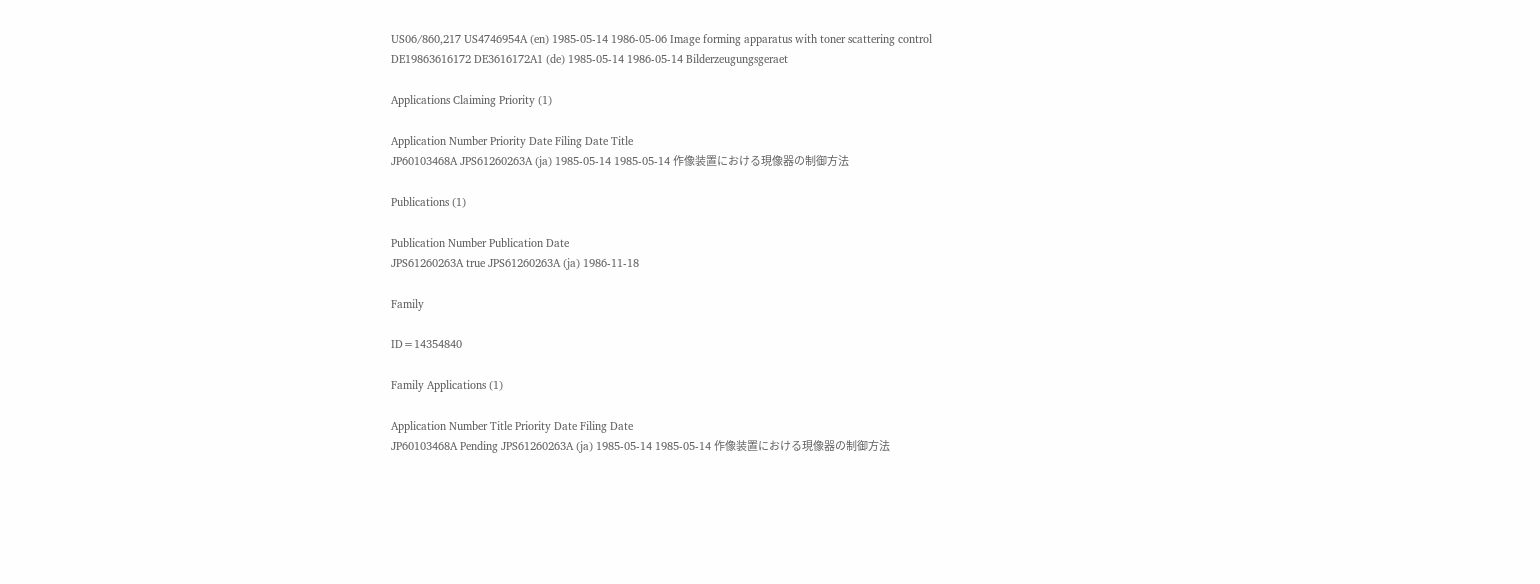US06/860,217 US4746954A (en) 1985-05-14 1986-05-06 Image forming apparatus with toner scattering control
DE19863616172 DE3616172A1 (de) 1985-05-14 1986-05-14 Bilderzeugungsgeraet

Applications Claiming Priority (1)

Application Number Priority Date Filing Date Title
JP60103468A JPS61260263A (ja) 1985-05-14 1985-05-14 作像装置における現像器の制御方法

Publications (1)

Publication Number Publication Date
JPS61260263A true JPS61260263A (ja) 1986-11-18

Family

ID=14354840

Family Applications (1)

Application Number Title Priority Date Filing Date
JP60103468A Pending JPS61260263A (ja) 1985-05-14 1985-05-14 作像装置における現像器の制御方法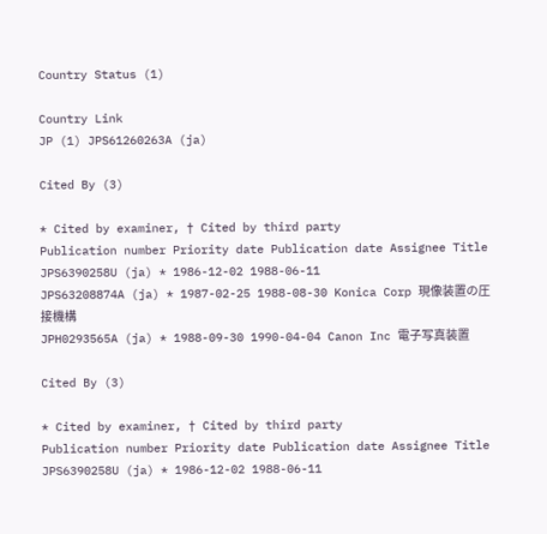Country Status (1)

Country Link
JP (1) JPS61260263A (ja)

Cited By (3)

* Cited by examiner, † Cited by third party
Publication number Priority date Publication date Assignee Title
JPS6390258U (ja) * 1986-12-02 1988-06-11
JPS63208874A (ja) * 1987-02-25 1988-08-30 Konica Corp 現像装置の圧接機構
JPH0293565A (ja) * 1988-09-30 1990-04-04 Canon Inc 電子写真装置

Cited By (3)

* Cited by examiner, † Cited by third party
Publication number Priority date Publication date Assignee Title
JPS6390258U (ja) * 1986-12-02 1988-06-11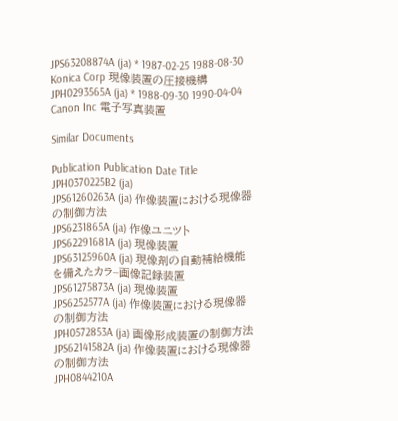JPS63208874A (ja) * 1987-02-25 1988-08-30 Konica Corp 現像装置の圧接機構
JPH0293565A (ja) * 1988-09-30 1990-04-04 Canon Inc 電子写真装置

Similar Documents

Publication Publication Date Title
JPH0370225B2 (ja)
JPS61260263A (ja) 作像装置における現像器の制御方法
JPS6231865A (ja) 作像ユニツト
JPS62291681A (ja) 現像装置
JPS63125960A (ja) 現像剤の自動補給機能を備えたカラ−画像記録装置
JPS61275873A (ja) 現像装置
JPS6252577A (ja) 作像装置における現像器の制御方法
JPH0572853A (ja) 画像形成装置の制御方法
JPS62141582A (ja) 作像装置における現像器の制御方法
JPH0844210A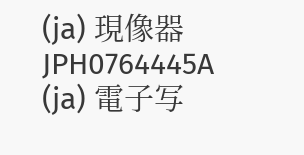(ja) 現像器
JPH0764445A (ja) 電子写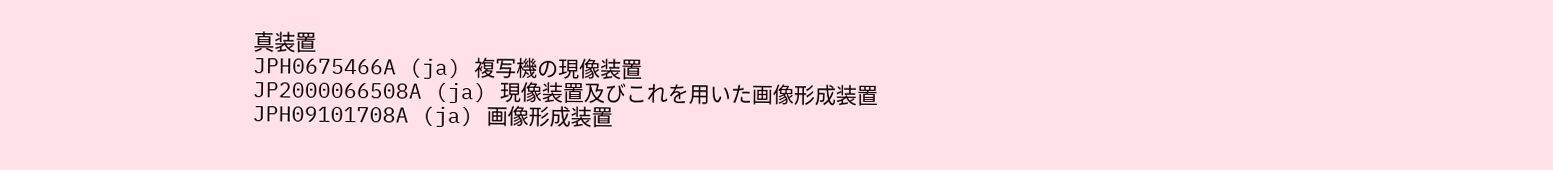真装置
JPH0675466A (ja) 複写機の現像装置
JP2000066508A (ja) 現像装置及びこれを用いた画像形成装置
JPH09101708A (ja) 画像形成装置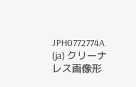JPH0772774A (ja) クリーナレス画像形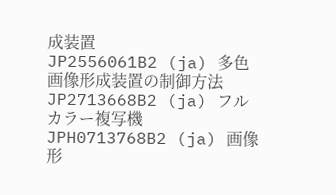成装置
JP2556061B2 (ja) 多色画像形成装置の制御方法
JP2713668B2 (ja) フルカラー複写機
JPH0713768B2 (ja) 画像形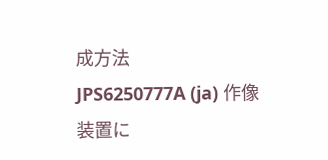成方法
JPS6250777A (ja) 作像装置に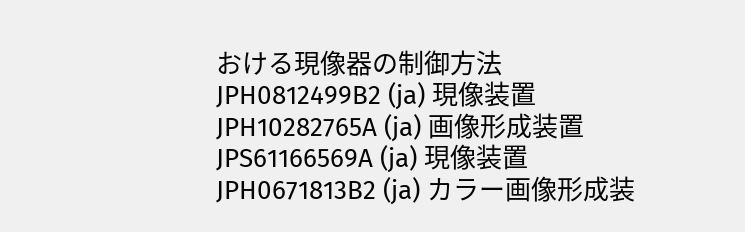おける現像器の制御方法
JPH0812499B2 (ja) 現像装置
JPH10282765A (ja) 画像形成装置
JPS61166569A (ja) 現像装置
JPH0671813B2 (ja) カラー画像形成装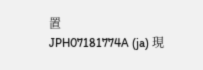置
JPH07181774A (ja) 現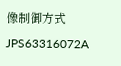像制御方式
JPS63316072A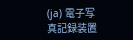(ja) 電子写真記録装置